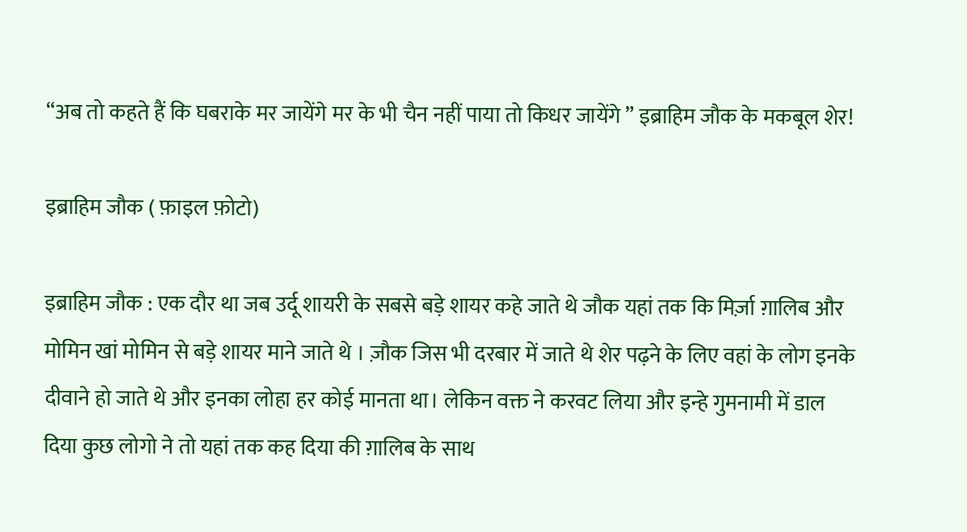“अब तो कहते हैं कि घबराके मर जायेंगे मर के भी चैन नहीं पाया तो किधर जायेंगे ” इब्राहिम जौक के मकबूल शेर!

इब्राहिम जौक ( फ़ाइल फ़ोटो)

इब्राहिम जौक : एक दौर था जब उर्दू शायरी के सबसे बड़े शायर कहे जाते थे जौक यहां तक कि मिर्ज़ा ग़ालिब और मोमिन खां मोमिन से बड़े शायर माने जाते थे । ज़ौक जिस भी दरबार में जाते थे शेर पढ़ने के लिए वहां के लोग इनके दीवाने हो जाते थे और इनका लोहा हर कोई मानता था। लेकिन वक्त ने करवट लिया और इन्हे गुमनामी में डाल दिया कुछ लोगो ने तो यहां तक कह दिया की ग़ालिब के साथ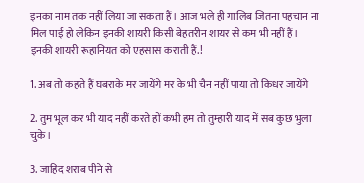इनका नाम तक नहीं लिया जा सकता हैं। आज भले ही गालिब जितना पहचान ना मिल पाई हो लेकिन इनकी शायरी किसी बेहतरीन शायर से कम भी नहीं हैं। इनकी शायरी रूहानियत को एहसास कराती हैं.!

1. अब तो कहते हैं घबराके मर जायेंगे मर के भी चैन नहीं पाया तो किधर जायेंगे

2. तुम भूल कर भी याद नहीं करते हों कभी हम तो तुम्हारी याद में सब कुछ भुला चुके।

3. जाहिद शराब पीने से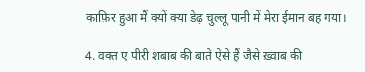काफ़िर हुआ मैं क्यों क्या डेढ़ चुल्लू पानी में मेरा ईमान बह गया।

4. वक्त ए पीरी शबाब की बाते ऐसे हैं जैसे ख़्वाब की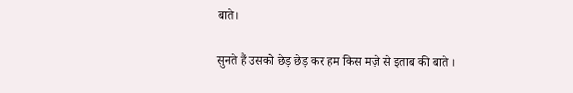बाते।

सुनते हैं उसको छेड़ छेड़ कर हम किस मज़े से इताब की बाते ।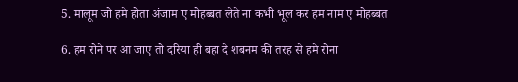5. मालूम जो हमे होता अंजाम ए मोहब्बत लेते ना कभी भूल कर हम नाम ए मोहब्बत

6. हम रोने पर आ जाए तो दरिया ही बहा दे शबनम की तरह से हमे रोना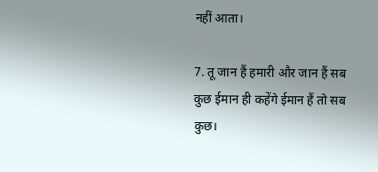नहीं आता।

7. तू जान हैं हमारी और जान हैं सब कुछ ईमान ही कहेंगे ईमान हैं तो सब कुछ।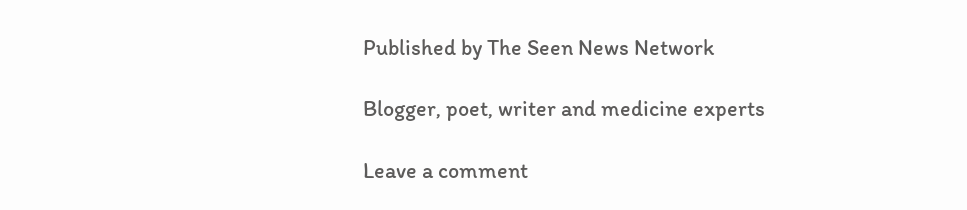Published by The Seen News Network

Blogger, poet, writer and medicine experts

Leave a comment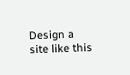Design a site like this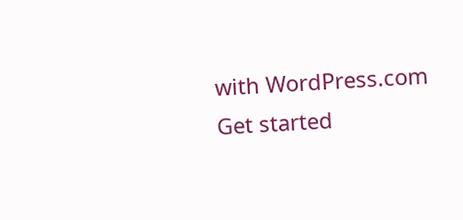with WordPress.com
Get started